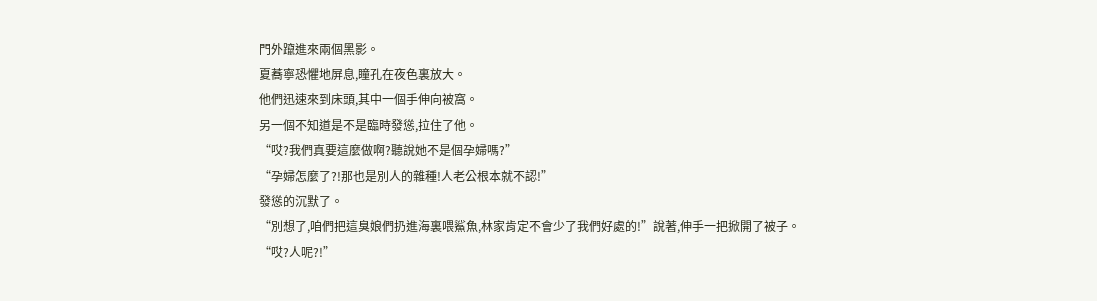門外躥進來兩個黑影。
夏蕎寧恐懼地屏息,瞳孔在夜色裏放大。
他們迅速來到床頭,其中一個手伸向被窩。
另一個不知道是不是臨時發慫,拉住了他。
“哎?我們真要這麼做啊?聽說她不是個孕婦嗎?”
“孕婦怎麼了?!那也是別人的雜種!人老公根本就不認!”
發慫的沉默了。
“別想了,咱們把這臭娘們扔進海裏喂鯊魚,林家肯定不會少了我們好處的!”說著,伸手一把掀開了被子。
“哎?人呢?!”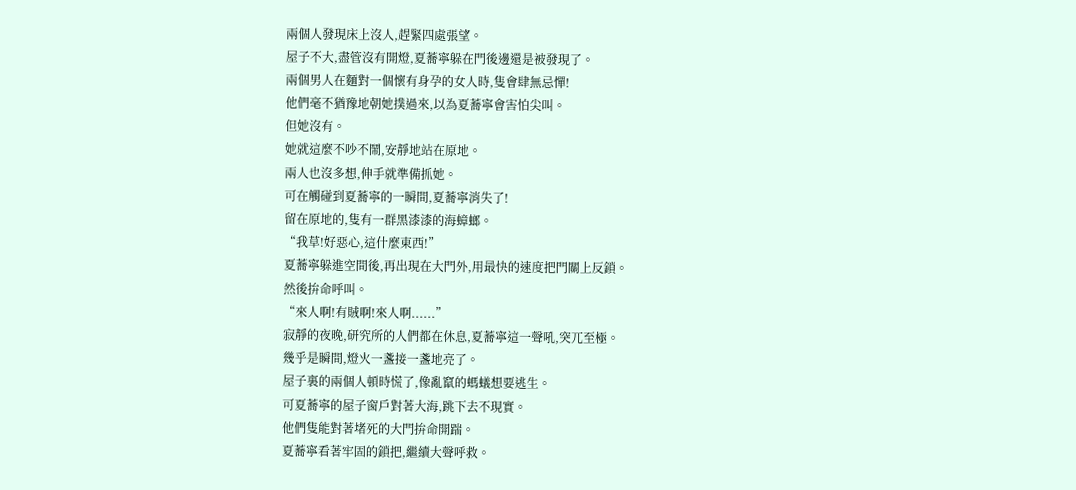兩個人發現床上沒人,趕緊四處張望。
屋子不大,盡管沒有開燈,夏蕎寧躲在門後邊還是被發現了。
兩個男人在麵對一個懷有身孕的女人時,隻會肆無忌憚!
他們毫不猶豫地朝她撲過來,以為夏蕎寧會害怕尖叫。
但她沒有。
她就這麼不吵不鬧,安靜地站在原地。
兩人也沒多想,伸手就準備抓她。
可在觸碰到夏蕎寧的一瞬間,夏蕎寧消失了!
留在原地的,隻有一群黑漆漆的海蟑螂。
“我草!好惡心,這什麼東西!”
夏蕎寧躲進空間後,再出現在大門外,用最快的速度把門關上反鎖。
然後拚命呼叫。
“來人啊!有賊啊!來人啊......”
寂靜的夜晚,研究所的人們都在休息,夏蕎寧這一聲吼,突兀至極。
幾乎是瞬間,燈火一盞接一盞地亮了。
屋子裏的兩個人頓時慌了,像亂竄的螞蟻想要逃生。
可夏蕎寧的屋子窗戶對著大海,跳下去不現實。
他們隻能對著堵死的大門拚命開踹。
夏蕎寧看著牢固的鎖把,繼續大聲呼救。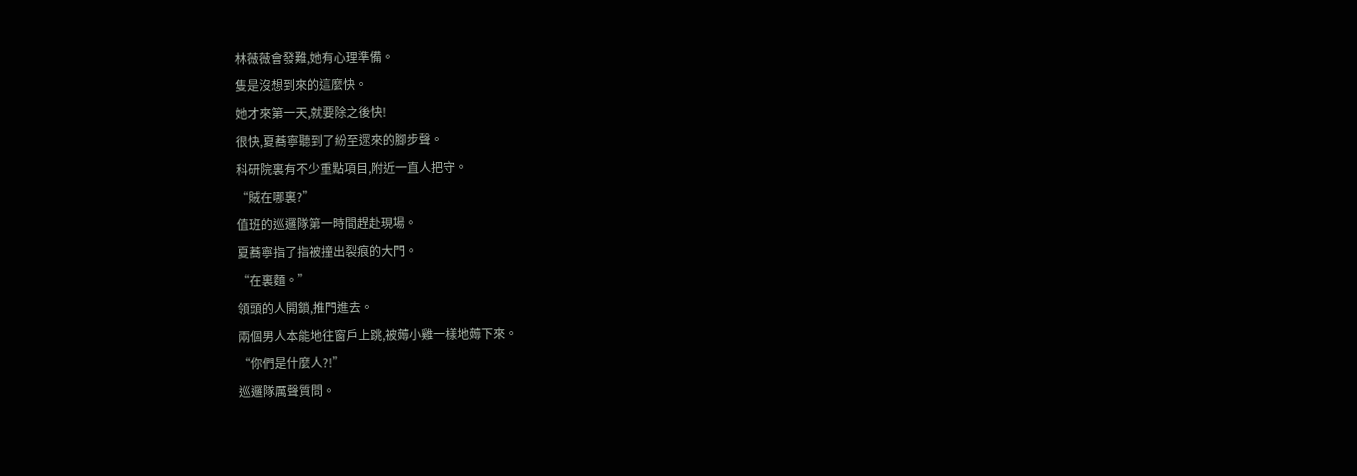林薇薇會發難,她有心理準備。
隻是沒想到來的這麼快。
她才來第一天,就要除之後快!
很快,夏蕎寧聽到了紛至遝來的腳步聲。
科研院裏有不少重點項目,附近一直人把守。
“賊在哪裏?”
值班的巡邏隊第一時間趕赴現場。
夏蕎寧指了指被撞出裂痕的大門。
“在裏麵。”
領頭的人開鎖,推門進去。
兩個男人本能地往窗戶上跳,被薅小雞一樣地薅下來。
“你們是什麼人?!”
巡邏隊厲聲質問。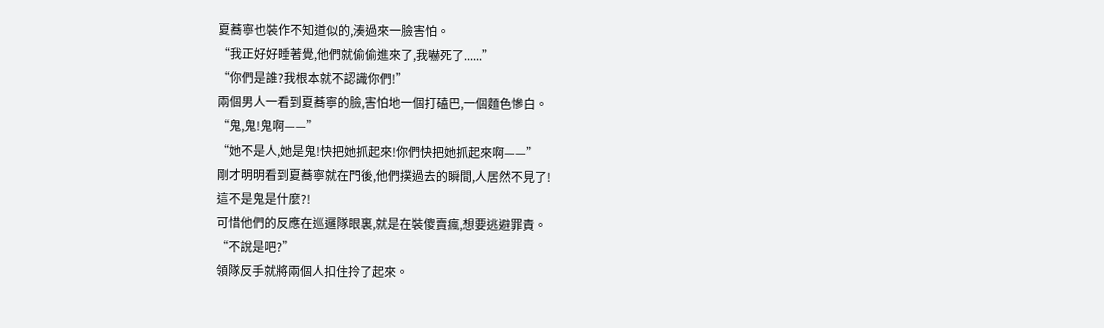夏蕎寧也裝作不知道似的,湊過來一臉害怕。
“我正好好睡著覺,他們就偷偷進來了,我嚇死了......”
“你們是誰?我根本就不認識你們!”
兩個男人一看到夏蕎寧的臉,害怕地一個打磕巴,一個麵色慘白。
“鬼,鬼!鬼啊——”
“她不是人,她是鬼!快把她抓起來!你們快把她抓起來啊——”
剛才明明看到夏蕎寧就在門後,他們撲過去的瞬間,人居然不見了!
這不是鬼是什麼?!
可惜他們的反應在巡邏隊眼裏,就是在裝傻賣瘋,想要逃避罪責。
“不說是吧?”
領隊反手就將兩個人扣住拎了起來。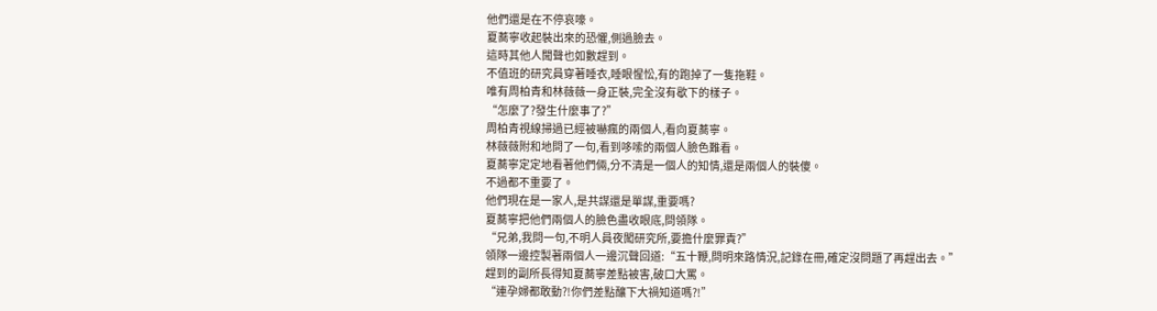他們還是在不停哀嚎。
夏蕎寧收起裝出來的恐懼,側過臉去。
這時其他人聞聲也如數趕到。
不值班的研究員穿著睡衣,睡眼惺忪,有的跑掉了一隻拖鞋。
唯有周柏青和林薇薇一身正裝,完全沒有歇下的樣子。
“怎麼了?發生什麼事了?”
周柏青視線掃過已經被嚇瘋的兩個人,看向夏蕎寧。
林薇薇附和地問了一句,看到哆嗦的兩個人臉色難看。
夏蕎寧定定地看著他們倆,分不清是一個人的知情,還是兩個人的裝傻。
不過都不重要了。
他們現在是一家人,是共謀還是單謀,重要嗎?
夏蕎寧把他們兩個人的臉色盡收眼底,問領隊。
“兄弟,我問一句,不明人員夜闖研究所,要擔什麼罪責?”
領隊一邊控製著兩個人一邊沉聲回道:“五十鞭,問明來路情況,記錄在冊,確定沒問題了再趕出去。”
趕到的副所長得知夏蕎寧差點被害,破口大罵。
“連孕婦都敢動?!你們差點釀下大禍知道嗎?!”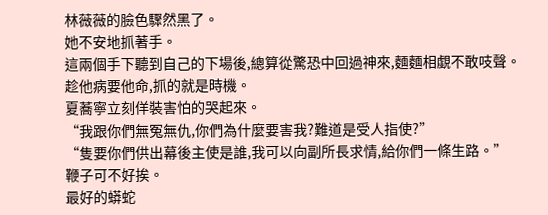林薇薇的臉色驟然黑了。
她不安地抓著手。
這兩個手下聽到自己的下場後,總算從驚恐中回過神來,麵麵相覷不敢吱聲。
趁他病要他命,抓的就是時機。
夏蕎寧立刻佯裝害怕的哭起來。
“我跟你們無冤無仇,你們為什麼要害我?難道是受人指使?”
“隻要你們供出幕後主使是誰,我可以向副所長求情,給你們一條生路。”
鞭子可不好挨。
最好的蟒蛇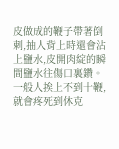皮做成的鞭子帶著倒刺,抽人背上時還會沾上鹽水,皮開肉綻的瞬間鹽水往傷口裏鑽。
一般人挨上不到十鞭,就會疼死到休克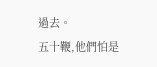過去。
五十鞭,他們怕是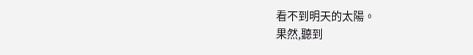看不到明天的太陽。
果然,聽到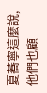夏蕎寧這麼說,他們也顧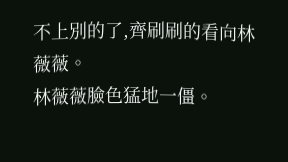不上別的了,齊刷刷的看向林薇薇。
林薇薇臉色猛地一僵。